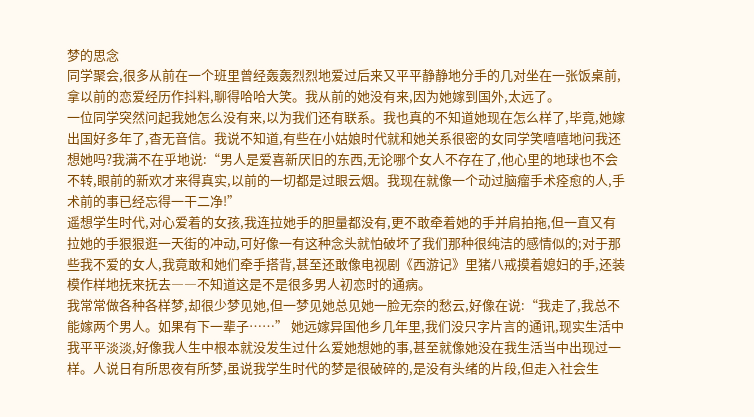梦的思念
同学聚会,很多从前在一个班里曾经轰轰烈烈地爱过后来又平平静静地分手的几对坐在一张饭桌前,拿以前的恋爱经历作抖料,聊得哈哈大笑。我从前的她没有来,因为她嫁到国外,太远了。
一位同学突然问起我她怎么没有来,以为我们还有联系。我也真的不知道她现在怎么样了,毕竟,她嫁出国好多年了,杳无音信。我说不知道,有些在小姑娘时代就和她关系很密的女同学笑嘻嘻地问我还想她吗?我满不在乎地说:“男人是爱喜新厌旧的东西,无论哪个女人不存在了,他心里的地球也不会不转,眼前的新欢才来得真实,以前的一切都是过眼云烟。我现在就像一个动过脑瘤手术痊愈的人,手术前的事已经忘得一干二净!”
遥想学生时代,对心爱着的女孩,我连拉她手的胆量都没有,更不敢牵着她的手并肩拍拖,但一直又有拉她的手狠狠逛一天街的冲动,可好像一有这种念头就怕破坏了我们那种很纯洁的感情似的;对于那些我不爱的女人,我竟敢和她们牵手搭背,甚至还敢像电视剧《西游记》里猪八戒摸着媳妇的手,还装模作样地抚来抚去――不知道这是不是很多男人初恋时的通病。
我常常做各种各样梦,却很少梦见她,但一梦见她总见她一脸无奈的愁云,好像在说:“我走了,我总不能嫁两个男人。如果有下一辈子……” 她远嫁异国他乡几年里,我们没只字片言的通讯,现实生活中我平平淡淡,好像我人生中根本就没发生过什么爱她想她的事,甚至就像她没在我生活当中出现过一样。人说日有所思夜有所梦,虽说我学生时代的梦是很破碎的,是没有头绪的片段,但走入社会生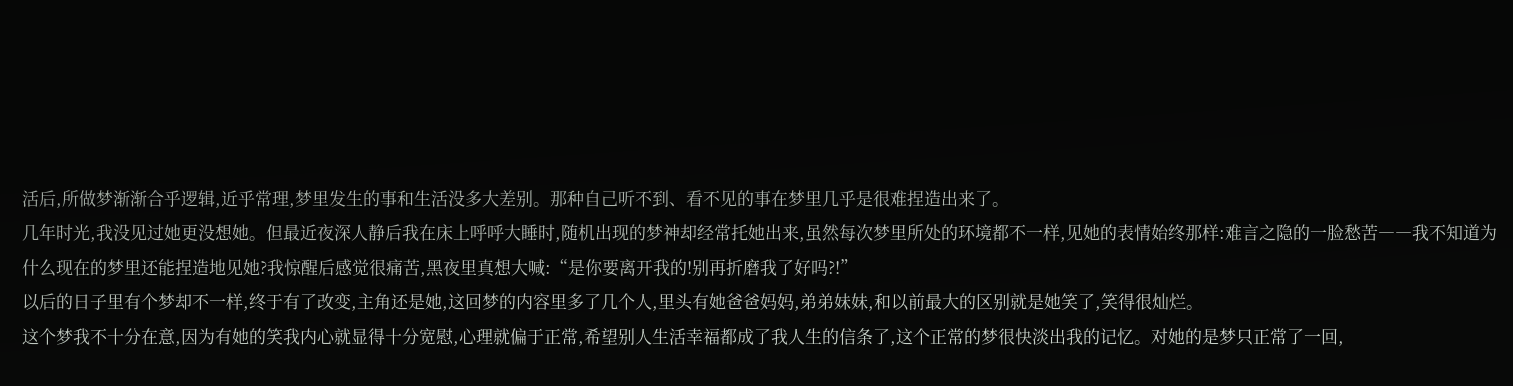活后,所做梦渐渐合乎逻辑,近乎常理,梦里发生的事和生活没多大差别。那种自己听不到、看不见的事在梦里几乎是很难捏造出来了。
几年时光,我没见过她更没想她。但最近夜深人静后我在床上呼呼大睡时,随机出现的梦神却经常托她出来,虽然每次梦里所处的环境都不一样,见她的表情始终那样:难言之隐的一脸愁苦――我不知道为什么现在的梦里还能捏造地见她?我惊醒后感觉很痛苦,黑夜里真想大喊:“是你要离开我的!别再折磨我了好吗?!”
以后的日子里有个梦却不一样,终于有了改变,主角还是她,这回梦的内容里多了几个人,里头有她爸爸妈妈,弟弟妹妹,和以前最大的区别就是她笑了,笑得很灿烂。
这个梦我不十分在意,因为有她的笑我内心就显得十分宽慰,心理就偏于正常,希望别人生活幸福都成了我人生的信条了,这个正常的梦很快淡出我的记忆。对她的是梦只正常了一回,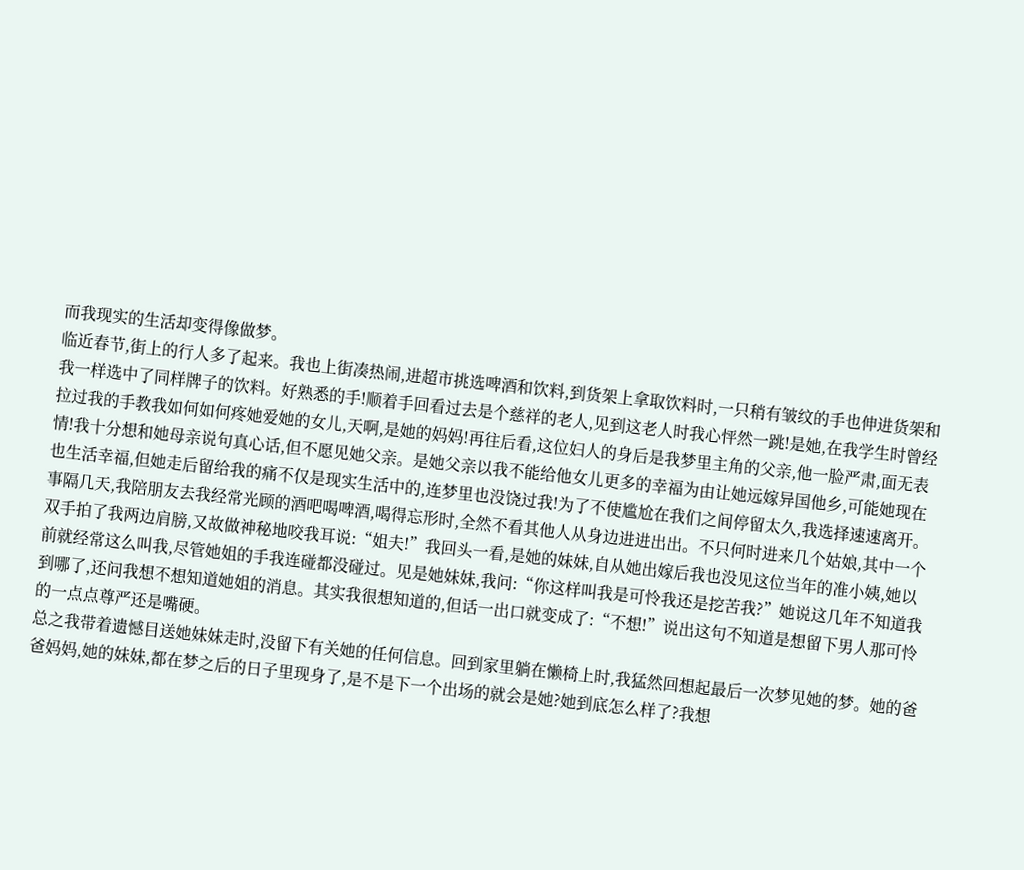而我现实的生活却变得像做梦。
临近春节,街上的行人多了起来。我也上街凑热闹,进超市挑选啤酒和饮料,到货架上拿取饮料时,一只稍有皱纹的手也伸进货架和我一样选中了同样牌子的饮料。好熟悉的手!顺着手回看过去是个慈祥的老人,见到这老人时我心怦然一跳!是她,在我学生时曾经拉过我的手教我如何如何疼她爱她的女儿,天啊,是她的妈妈!再往后看,这位妇人的身后是我梦里主角的父亲,他一脸严肃,面无表情!我十分想和她母亲说句真心话,但不愿见她父亲。是她父亲以我不能给他女儿更多的幸福为由让她远嫁异国他乡,可能她现在也生活幸福,但她走后留给我的痛不仅是现实生活中的,连梦里也没饶过我!为了不使尴尬在我们之间停留太久,我选择速速离开。
事隔几天,我陪朋友去我经常光顾的酒吧喝啤酒,喝得忘形时,全然不看其他人从身边进进出出。不只何时进来几个姑娘,其中一个双手拍了我两边肩膀,又故做神秘地咬我耳说:“姐夫!”我回头一看,是她的妹妹,自从她出嫁后我也没见这位当年的准小姨,她以前就经常这么叫我,尽管她姐的手我连碰都没碰过。见是她妹妹,我问:“你这样叫我是可怜我还是挖苦我?”她说这几年不知道我到哪了,还问我想不想知道她姐的消息。其实我很想知道的,但话一出口就变成了:“不想!”说出这句不知道是想留下男人那可怜的一点点尊严还是嘴硬。
总之我带着遗憾目送她妹妹走时,没留下有关她的任何信息。回到家里躺在懒椅上时,我猛然回想起最后一次梦见她的梦。她的爸爸妈妈,她的妹妹,都在梦之后的日子里现身了,是不是下一个出场的就会是她?她到底怎么样了?我想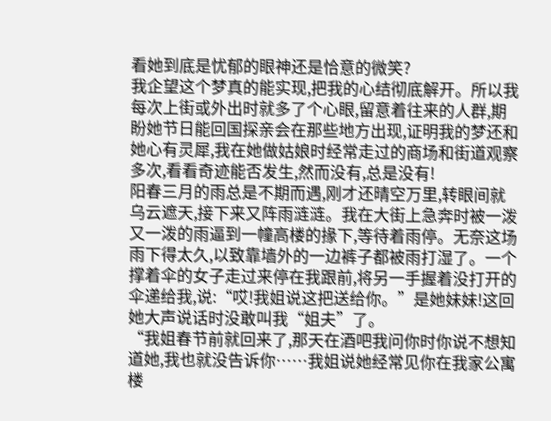看她到底是忧郁的眼神还是恰意的微笑?
我企望这个梦真的能实现,把我的心结彻底解开。所以我每次上街或外出时就多了个心眼,留意着往来的人群,期盼她节日能回国探亲会在那些地方出现,证明我的梦还和她心有灵犀,我在她做姑娘时经常走过的商场和街道观察多次,看看奇迹能否发生,然而没有,总是没有!
阳春三月的雨总是不期而遇,刚才还晴空万里,转眼间就乌云遮天,接下来又阵雨涟涟。我在大街上急奔时被一泼又一泼的雨逼到一幢高楼的掾下,等待着雨停。无奈这场雨下得太久,以致靠墙外的一边裤子都被雨打湿了。一个撑着伞的女子走过来停在我跟前,将另一手握着没打开的伞递给我,说:“哎!我姐说这把送给你。”是她妹妹!这回她大声说话时没敢叫我“姐夫”了。
“我姐春节前就回来了,那天在酒吧我问你时你说不想知道她,我也就没告诉你……我姐说她经常见你在我家公寓楼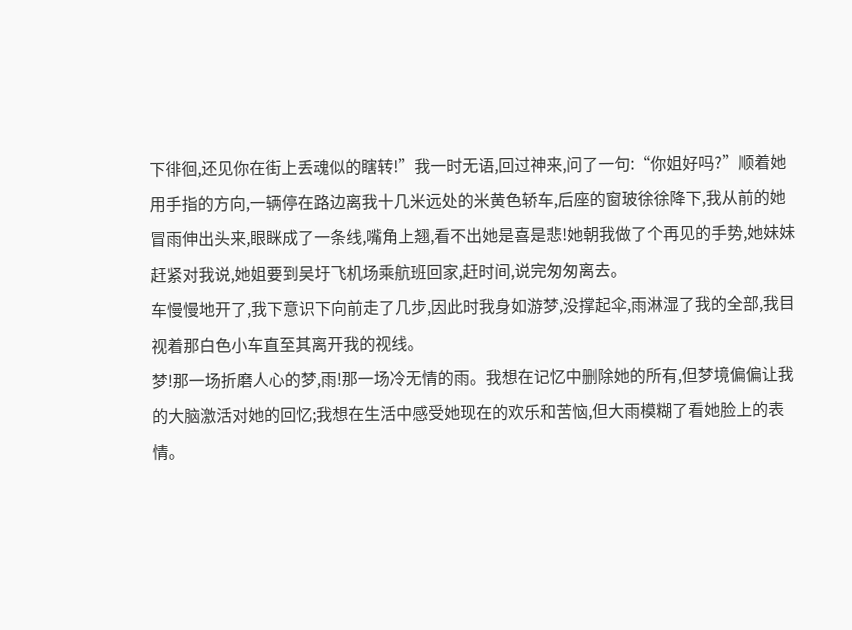下徘徊,还见你在街上丢魂似的瞎转!”我一时无语,回过神来,问了一句:“你姐好吗?”顺着她用手指的方向,一辆停在路边离我十几米远处的米黄色轿车,后座的窗玻徐徐降下,我从前的她冒雨伸出头来,眼眯成了一条线,嘴角上翘,看不出她是喜是悲!她朝我做了个再见的手势,她妹妹赶紧对我说,她姐要到吴圩飞机场乘航班回家,赶时间,说完匆匆离去。
车慢慢地开了,我下意识下向前走了几步,因此时我身如游梦,没撑起伞,雨淋湿了我的全部,我目视着那白色小车直至其离开我的视线。
梦!那一场折磨人心的梦,雨!那一场冷无情的雨。我想在记忆中删除她的所有,但梦境偏偏让我的大脑激活对她的回忆;我想在生活中感受她现在的欢乐和苦恼,但大雨模糊了看她脸上的表情。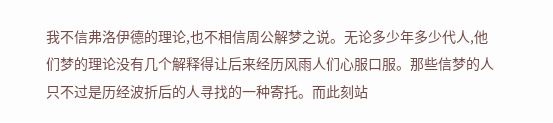我不信弗洛伊德的理论,也不相信周公解梦之说。无论多少年多少代人,他们梦的理论没有几个解释得让后来经历风雨人们心服口服。那些信梦的人只不过是历经波折后的人寻找的一种寄托。而此刻站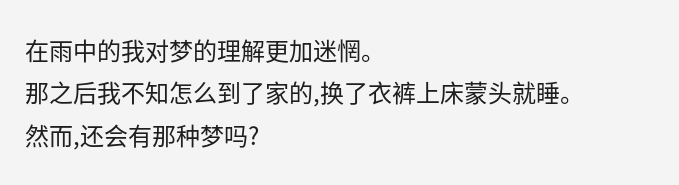在雨中的我对梦的理解更加迷惘。
那之后我不知怎么到了家的,换了衣裤上床蒙头就睡。
然而,还会有那种梦吗?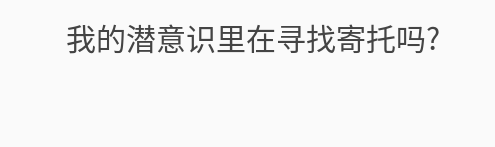我的潜意识里在寻找寄托吗?